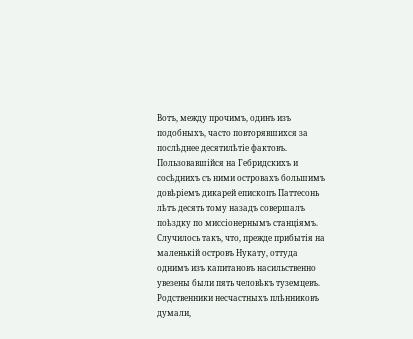Вотъ, между прочимъ, одинъ изъ подобныхъ, часто повторявшихся за послѣднее десятилѣтіе фактовъ. Пользовавшійся на Гебридскихъ и сосѣднихъ съ ними островахъ большимъ довѣріемъ дикарей епископъ Паттесонь лѣтъ десять тому назадъ совершалъ поѣздку по миссіонернымъ станціямъ. Случилось такъ, что, прежде прибытія на маленькій островъ Нукату, оттуда однимъ изъ капитановъ насильственно увезены были пять человѣкъ туземцевъ. Родственники несчастныхъ плѣнниковъ думали,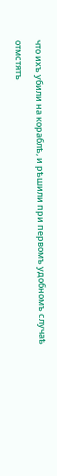что ихъ убили на кораблѣ, и рѣшили при первомъ удобномъ случаѣ отмстятъ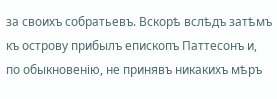за своихъ собратьевъ. Вскорѣ вслѣдъ затѣмъ къ острову прибылъ епископъ Паттесонъ и, по обыкновенію, не принявъ никакихъ мѣръ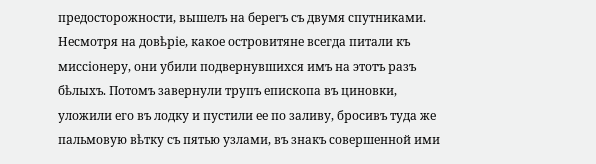предосторожности, вышелъ на берегъ съ двумя спутниками. Несмотря на довѣріе, какое островитяне всегда питали къ миссіонеру, они убили подвернувшихся имъ на этотъ разъ бѣлыхъ. Потомъ завернули трупъ епископа въ циновки, уложили его въ лодку и пустили ее по заливу, бросивъ туда же пальмовую вѣтку съ пятью узлами, въ знакъ совершенной ими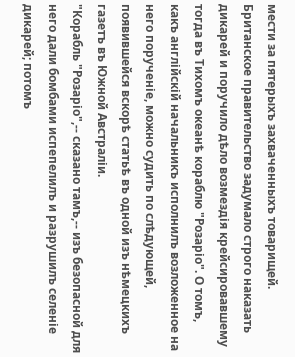мести за пятерыхъ захваченныхъ товарищей. Британское правительство задумало строго наказать дикарей и поручило дѣло возмездія крейсировавшему тогда въ Тихомъ океанѣ кораблю "Розаріо". О томъ, какъ англійскій начальникъ исполнилъ возложенное на него порученіе, можно судить по слѣдующей, появившейся вскорѣ статьѣ въ одной изъ нѣмецкихъ газетъ въ Южной Австраліи.
"Корабль "Розаріо",-- сказано тамъ,-- изъ безопасной для него дали бомбами испепелилъ и разрушилъ селеніе дикарей; потомъ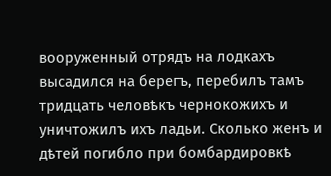вооруженный отрядъ на лодкахъ высадился на берегъ, перебилъ тамъ тридцать человѣкъ чернокожихъ и уничтожилъ ихъ ладьи. Сколько женъ и дѣтей погибло при бомбардировкѣ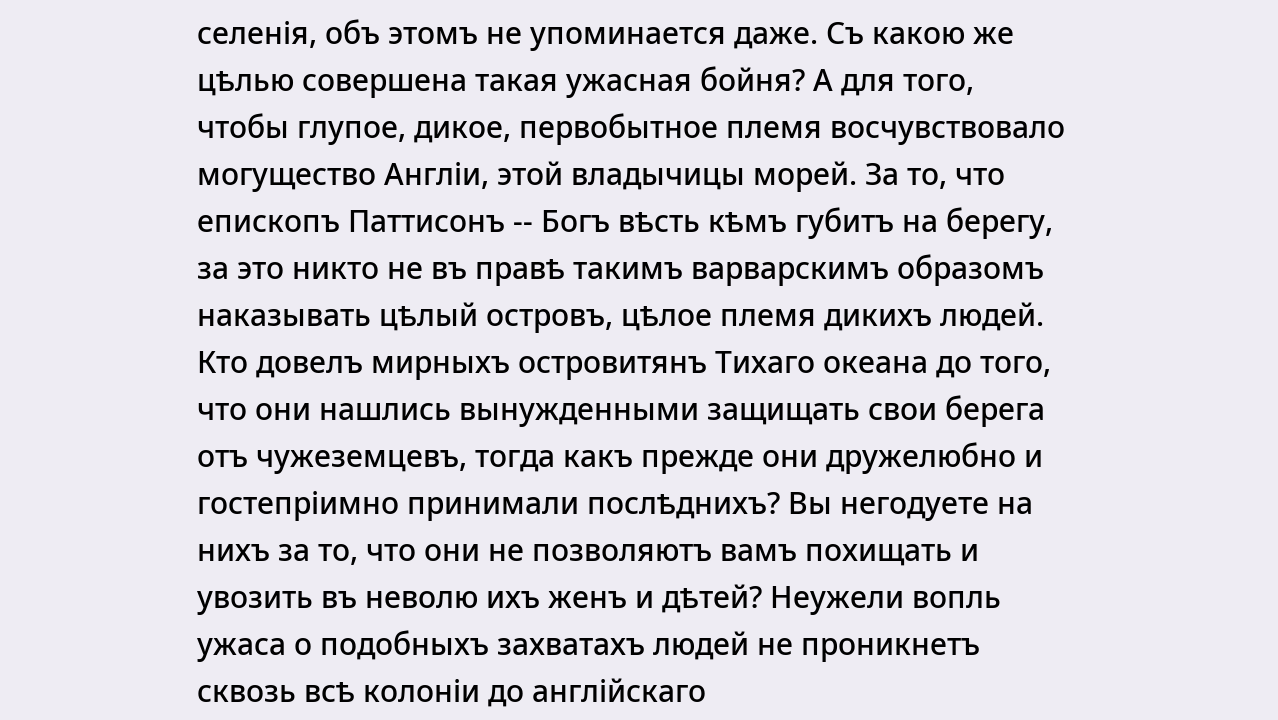селенія, объ этомъ не упоминается даже. Съ какою же цѣлью совершена такая ужасная бойня? А для того, чтобы глупое, дикое, первобытное племя восчувствовало могущество Англіи, этой владычицы морей. За то, что епископъ Паттисонъ -- Богъ вѣсть кѣмъ губитъ на берегу, за это никто не въ правѣ такимъ варварскимъ образомъ наказывать цѣлый островъ, цѣлое племя дикихъ людей. Кто довелъ мирныхъ островитянъ Тихаго океана до того, что они нашлись вынужденными защищать свои берега отъ чужеземцевъ, тогда какъ прежде они дружелюбно и гостепріимно принимали послѣднихъ? Вы негодуете на нихъ за то, что они не позволяютъ вамъ похищать и увозить въ неволю ихъ женъ и дѣтей? Неужели вопль ужаса о подобныхъ захватахъ людей не проникнетъ сквозь всѣ колоніи до англійскаго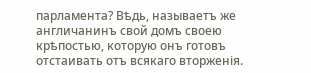парламента? Вѣдь, называетъ же англичанинъ свой домъ своею крѣпостью, которую онъ готовъ отстаивать отъ всякаго вторженія.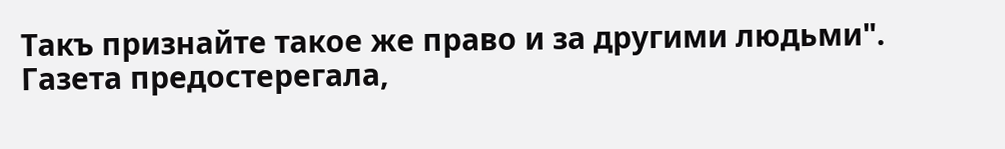Такъ признайте такое же право и за другими людьми".
Газета предостерегала,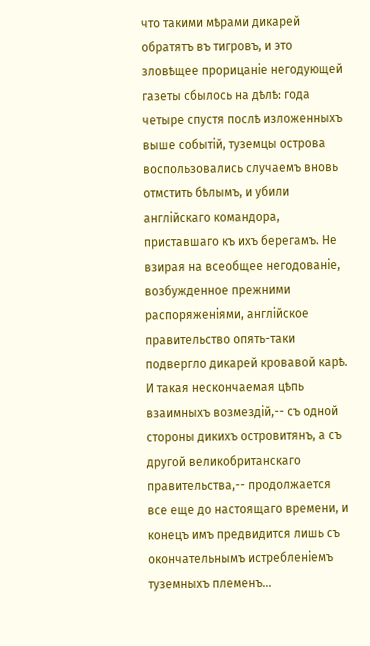что такими мѣрами дикарей обратятъ въ тигровъ, и это зловѣщее прорицаніе негодующей газеты сбылось на дѣлѣ: года четыре спустя послѣ изложенныхъ выше событій, туземцы острова воспользовались случаемъ вновь отмстить бѣлымъ, и убили англійскаго командора, приставшаго къ ихъ берегамъ. Не взирая на всеобщее негодованіе, возбужденное прежними распоряженіями, англійское правительство опять-таки подвергло дикарей кровавой карѣ. И такая нескончаемая цѣпь взаимныхъ возмездій,-- съ одной стороны дикихъ островитянъ, а съ другой великобританскаго правительства,-- продолжается все еще до настоящаго времени, и конецъ имъ предвидится лишь съ окончательнымъ истребленіемъ туземныхъ племенъ...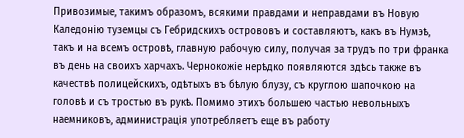Привозимые, такимъ образомъ, всякими правдами и неправдами въ Новую Каледонію туземцы съ Гебридскихъ острововъ и составляютъ, какъ въ Нумэѣ, такъ и на всемъ островѣ, главную рабочую силу, получая за трудъ по три франка въ день на своихъ харчахъ. Чернокожіе нерѣдко появляются здѣсь также въ качествѣ полицейскихъ, одѣтыхъ въ бѣлую блузу, съ круглою шапочкою на головѣ и съ тростью въ рукѣ. Помимо этихъ большею частью невольныхъ наемниковъ, администрація употребляетъ еще въ работу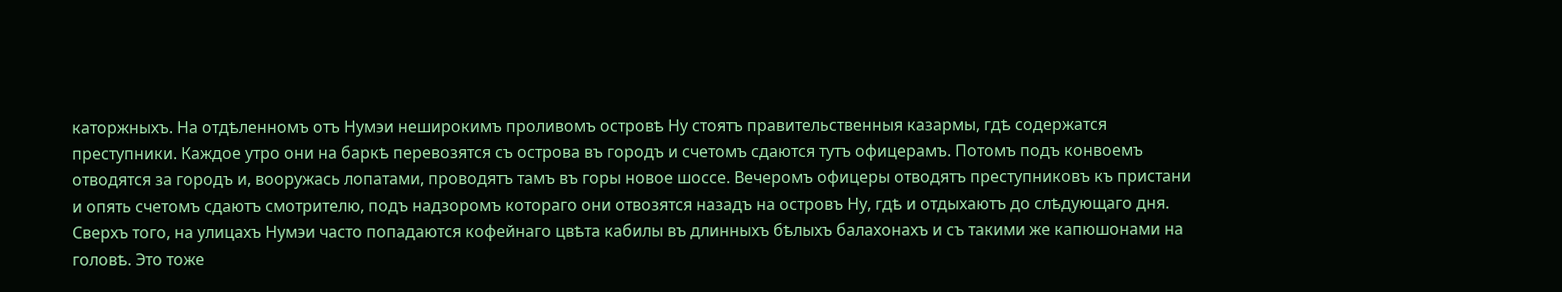каторжныхъ. На отдѣленномъ отъ Нумэи неширокимъ проливомъ островѣ Ну стоятъ правительственныя казармы, гдѣ содержатся преступники. Каждое утро они на баркѣ перевозятся съ острова въ городъ и счетомъ сдаются тутъ офицерамъ. Потомъ подъ конвоемъ отводятся за городъ и, вооружась лопатами, проводятъ тамъ въ горы новое шоссе. Вечеромъ офицеры отводятъ преступниковъ къ пристани и опять счетомъ сдаютъ смотрителю, подъ надзоромъ котораго они отвозятся назадъ на островъ Ну, гдѣ и отдыхаютъ до слѣдующаго дня. Сверхъ того, на улицахъ Нумэи часто попадаются кофейнаго цвѣта кабилы въ длинныхъ бѣлыхъ балахонахъ и съ такими же капюшонами на головѣ. Это тоже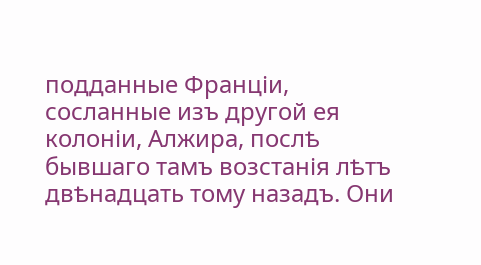подданные Франціи, сосланные изъ другой ея колоніи, Алжира, послѣ бывшаго тамъ возстанія лѣтъ двѣнадцать тому назадъ. Они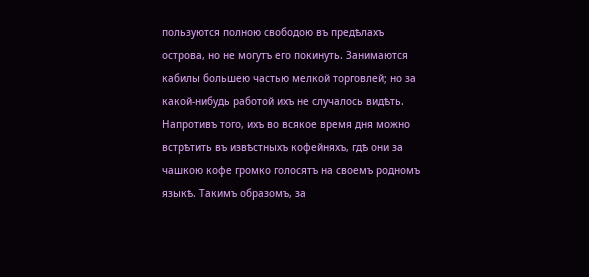пользуются полною свободою въ предѣлахъ острова, но не могутъ его покинуть. Занимаются кабилы большею частью мелкой торговлей; но за какой-нибудь работой ихъ не случалось видѣть. Напротивъ того, ихъ во всякое время дня можно встрѣтить въ извѣстныхъ кофейняхъ, гдѣ они за чашкою кофе громко голосятъ на своемъ родномъ языкѣ. Такимъ образомъ, за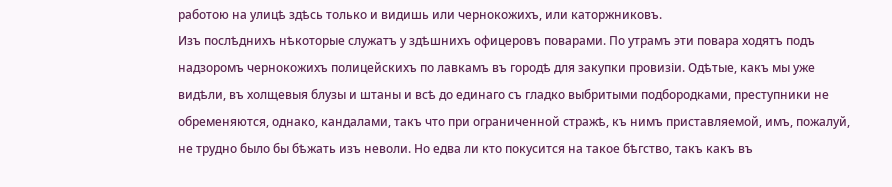работою на улицѣ здѣсь только и видишь или чернокожихъ, или каторжниковъ.
Изъ послѣднихъ нѣкоторые служатъ у здѣшнихъ офицеровъ поварами. По утрамъ эти повара ходятъ подъ надзоромъ чернокожихъ полицейскихъ по лавкамъ въ городѣ для закупки провизіи. Одѣтые, какъ мы уже видѣли, въ холщевыя блузы и штаны и всѣ до единаго съ гладко выбритыми подбородками, преступники не обременяются, однако, кандалами, такъ что при ограниченной стражѣ, къ нимъ приставляемой, имъ, пожалуй, не трудно было бы бѣжать изъ неволи. Но едва ли кто покусится на такое бѣгство, такъ какъ въ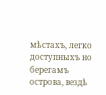мѣстахъ, легко доступныхъ но берегамъ острова, вездѣ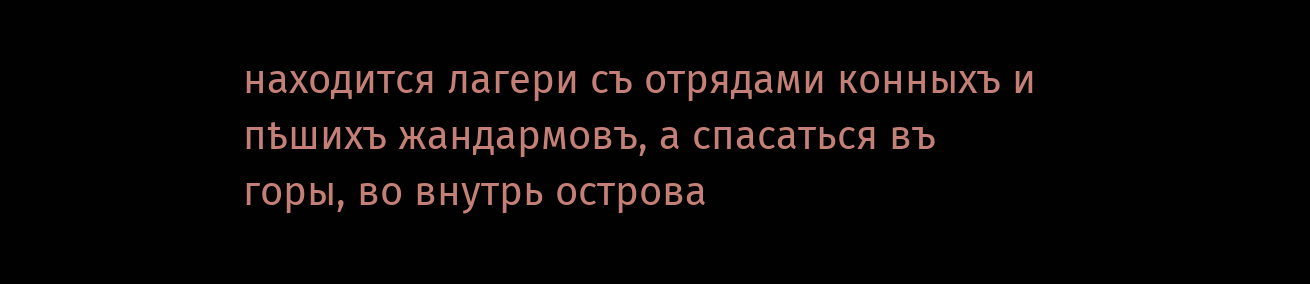находится лагери съ отрядами конныхъ и пѣшихъ жандармовъ, а спасаться въ горы, во внутрь острова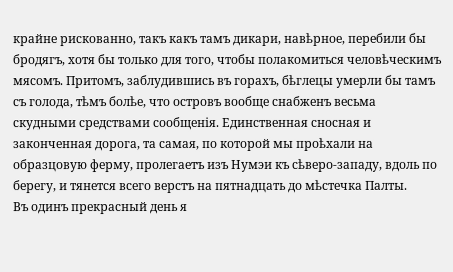крайне рискованно, такъ какъ тамъ дикари, навѣрное, перебили бы бродягъ, хотя бы только для того, чтобы полакомиться человѣческимъ мясомъ. Притомъ, заблудившись въ горахъ, бѣглецы умерли бы тамъ съ голода, тѣмъ болѣе, что островъ вообще снабженъ весьма скудными средствами сообщенія. Единственная сносная и законченная дорога, та самая, по которой мы проѣхали на образцовую ферму, пролегаетъ изъ Нумэи къ сѣверо-западу, вдоль по берегу, и тянется всего верстъ на пятнадцать до мѣстечка Палты.
Въ одинъ прекрасный день я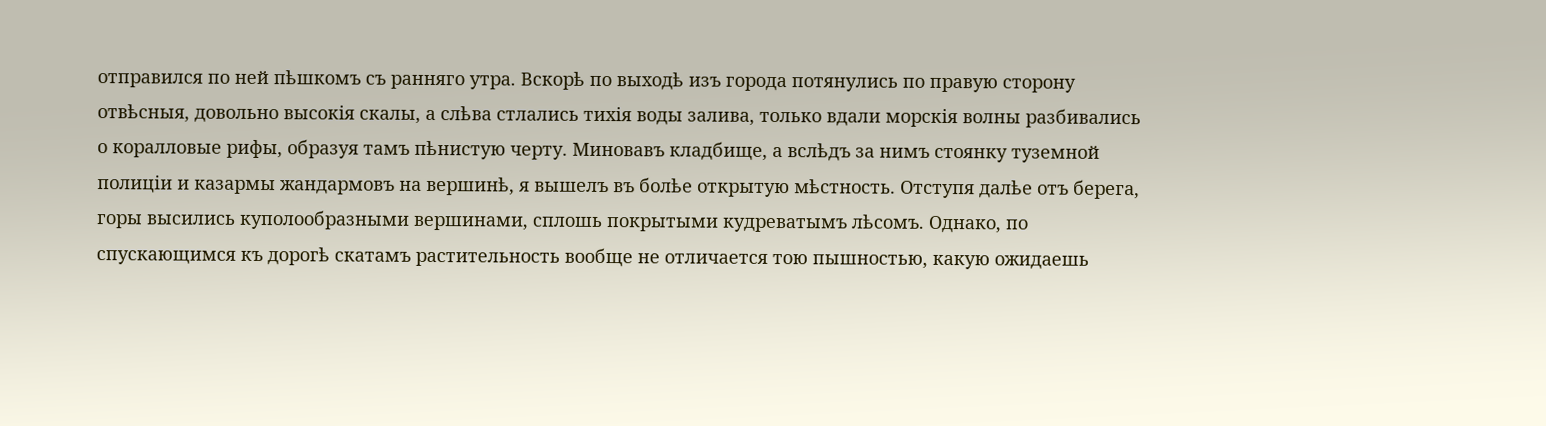отправился по ней пѣшкомъ съ ранняго утра. Вскорѣ по выходѣ изъ города потянулись по правую сторону отвѣсныя, довольно высокія скалы, а слѣва стлались тихія воды залива, только вдали морскія волны разбивались о коралловые рифы, образуя тамъ пѣнистую черту. Миновавъ кладбище, а вслѣдъ за нимъ стоянку туземной полиціи и казармы жандармовъ на вершинѣ, я вышелъ въ болѣе открытую мѣстность. Отступя далѣе отъ берега, горы высились куполообразными вершинами, сплошь покрытыми кудреватымъ лѣсомъ. Однако, по спускающимся къ дорогѣ скатамъ растительность вообще не отличается тою пышностью, какую ожидаешь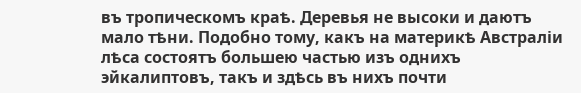въ тропическомъ краѣ. Деревья не высоки и даютъ мало тѣни. Подобно тому, какъ на материкѣ Австраліи лѣса состоятъ большею частью изъ однихъ эйкалиптовъ, такъ и здѣсь въ нихъ почти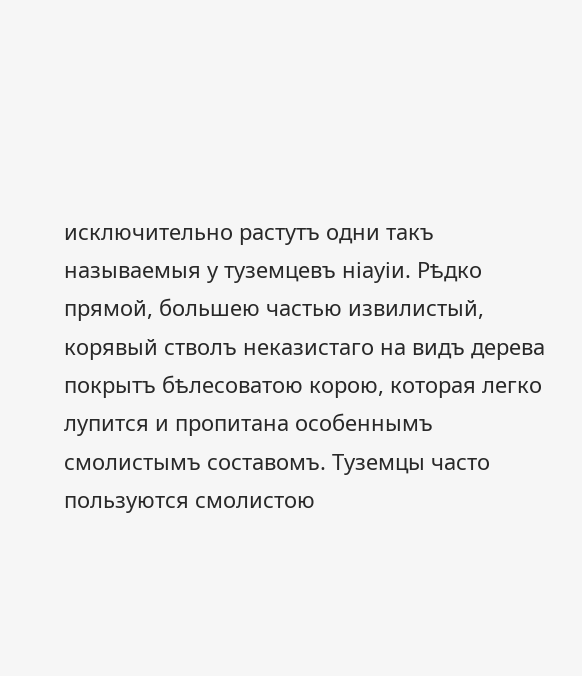исключительно растутъ одни такъ называемыя у туземцевъ ніауіи. Рѣдко прямой, большею частью извилистый, корявый стволъ неказистаго на видъ дерева покрытъ бѣлесоватою корою, которая легко лупится и пропитана особеннымъ смолистымъ составомъ. Туземцы часто пользуются смолистою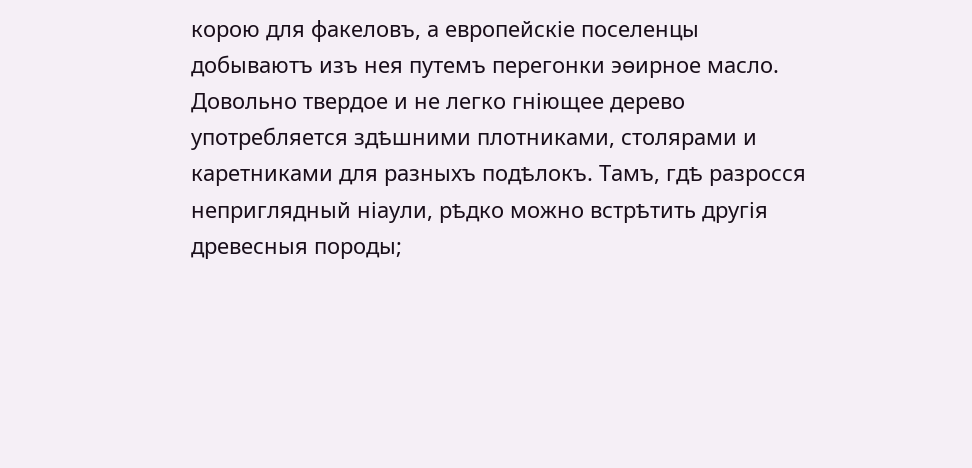корою для факеловъ, а европейскіе поселенцы добываютъ изъ нея путемъ перегонки эѳирное масло. Довольно твердое и не легко гніющее дерево употребляется здѣшними плотниками, столярами и каретниками для разныхъ подѣлокъ. Тамъ, гдѣ разросся неприглядный ніаули, рѣдко можно встрѣтить другія древесныя породы;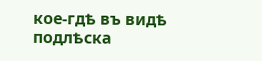кое-гдѣ въ видѣ подлѣска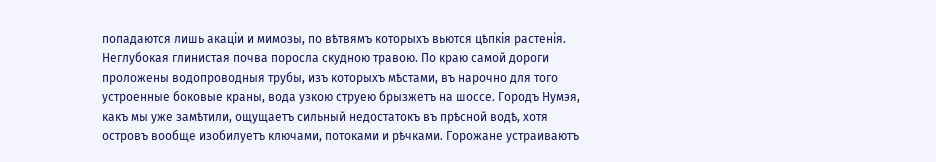попадаются лишь акаціи и мимозы, по вѣтвямъ которыхъ вьются цѣпкія растенія. Неглубокая глинистая почва поросла скудною травою. По краю самой дороги проложены водопроводныя трубы, изъ которыхъ мѣстами, въ нарочно для того устроенные боковые краны, вода узкою струею брызжетъ на шоссе. Городъ Нумэя, какъ мы уже замѣтили, ощущаетъ сильный недостатокъ въ прѣсной водѣ, хотя островъ вообще изобилуетъ ключами, потоками и рѣчками. Горожане устраиваютъ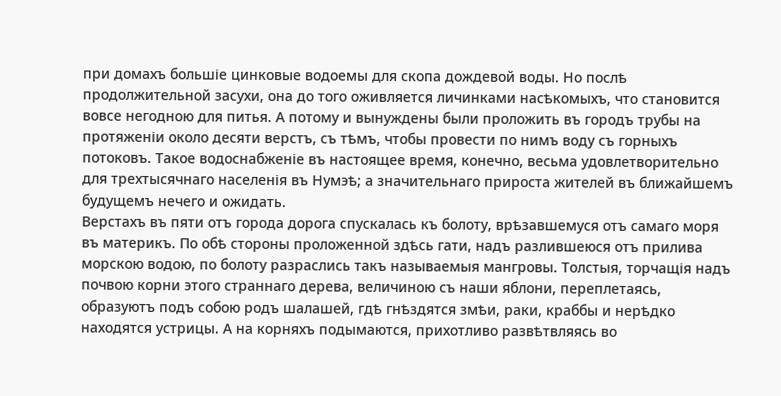при домахъ большіе цинковые водоемы для скопа дождевой воды. Но послѣ продолжительной засухи, она до того оживляется личинками насѣкомыхъ, что становится вовсе негодною для питья. А потому и вынуждены были проложить въ городъ трубы на протяженіи около десяти верстъ, съ тѣмъ, чтобы провести по нимъ воду съ горныхъ потоковъ. Такое водоснабженіе въ настоящее время, конечно, весьма удовлетворительно для трехтысячнаго населенія въ Нумэѣ; а значительнаго прироста жителей въ ближайшемъ будущемъ нечего и ожидать.
Верстахъ въ пяти отъ города дорога спускалась къ болоту, врѣзавшемуся отъ самаго моря въ материкъ. По обѣ стороны проложенной здѣсь гати, надъ разлившеюся отъ прилива морскою водою, по болоту разраслись такъ называемыя мангровы. Толстыя, торчащія надъ почвою корни этого страннаго дерева, величиною съ наши яблони, переплетаясь, образуютъ подъ собою родъ шалашей, гдѣ гнѣздятся змѣи, раки, краббы и нерѣдко находятся устрицы. А на корняхъ подымаются, прихотливо развѣтвляясь во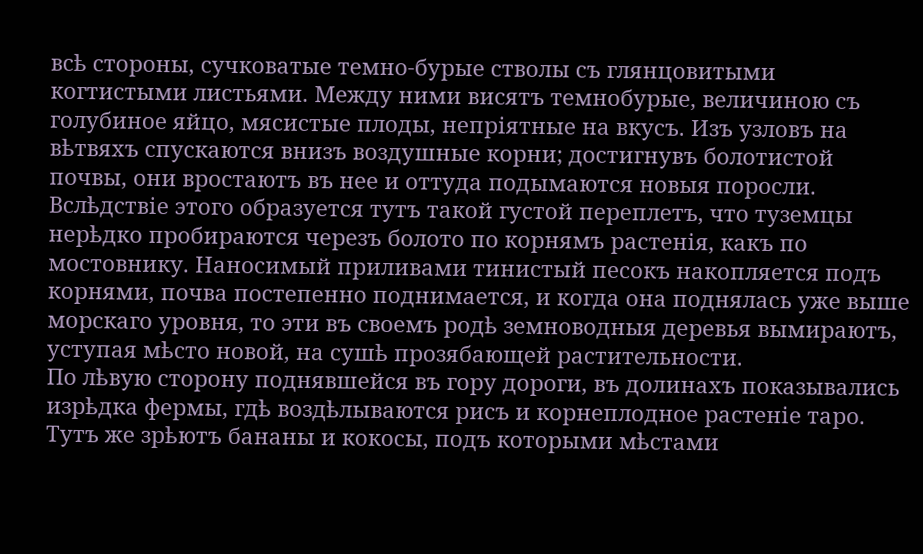всѣ стороны, сучковатые темно-бурые стволы съ глянцовитыми когтистыми листьями. Между ними висятъ темнобурые, величиною съ голубиное яйцо, мясистые плоды, непріятные на вкусъ. Изъ узловъ на вѣтвяхъ спускаются внизъ воздушные корни; достигнувъ болотистой почвы, они вростаютъ въ нее и оттуда подымаются новыя поросли. Вслѣдствіе этого образуется тутъ такой густой переплетъ, что туземцы нерѣдко пробираются черезъ болото по корнямъ растенія, какъ по мостовнику. Наносимый приливами тинистый песокъ накопляется подъ корнями, почва постепенно поднимается, и когда она поднялась уже выше морскаго уровня, то эти въ своемъ родѣ земноводныя деревья вымираютъ, уступая мѣсто новой, на сушѣ прозябающей растительности.
По лѣвую сторону поднявшейся въ гору дороги, въ долинахъ показывались изрѣдка фермы, гдѣ воздѣлываются рисъ и корнеплодное растеніе таро. Тутъ же зрѣютъ бананы и кокосы, подъ которыми мѣстами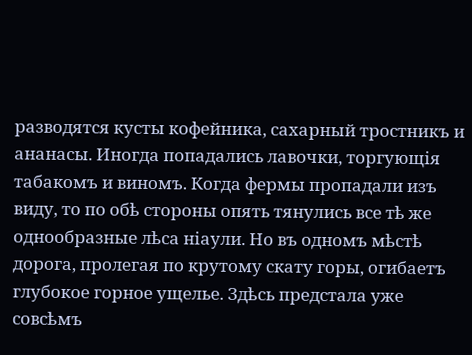разводятся кусты кофейника, сахарный тростникъ и ананасы. Иногда попадались лавочки, торгующія табакомъ и виномъ. Когда фермы пропадали изъ виду, то по обѣ стороны опять тянулись все тѣ же однообразные лѣса ніаули. Но въ одномъ мѣстѣ дорога, пролегая по крутому скату горы, огибаетъ глубокое горное ущелье. Здѣсь предстала уже совсѣмъ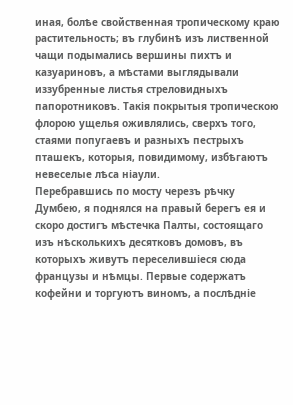иная, болѣе свойственная тропическому краю растительность; въ глубинѣ изъ лиственной чащи подымались вершины пихтъ и казуариновъ, а мѣстами выглядывали иззубренные листья стреловидныхъ папоротниковъ. Такія покрытыя тропическою флорою ущелья оживлялись, сверхъ того, стаями попугаевъ и разныхъ пестрыхъ пташекъ, которыя, повидимому, избѣгаютъ невеселые лѣса ніаули.
Перебравшись по мосту черезъ рѣчку Думбею, я поднялся на правый берегъ ея и скоро достигъ мѣстечка Палты, состоящаго изъ нѣсколькихъ десятковъ домовъ, въ которыхъ живутъ переселившіеся сюда французы и нѣмцы. Первые содержатъ кофейни и торгуютъ виномъ, а послѣдніе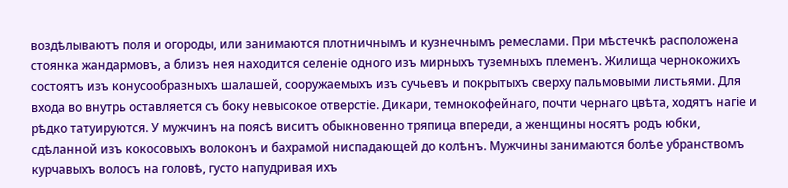воздѣлываютъ поля и огороды, или занимаются плотничнымъ и кузнечнымъ ремеслами. При мѣстечкѣ расположена стоянка жандармовъ, а близъ нея находится селеніе одного изъ мирныхъ туземныхъ племенъ. Жилища чернокожихъ состоятъ изъ конусообразныхъ шалашей, сооружаемыхъ изъ сучьевъ и покрытыхъ сверху пальмовыми листьями. Для входа во внутрь оставляется съ боку невысокое отверстіе. Дикари, темнокофейнаго, почти чернаго цвѣта, ходятъ нагіе и рѣдко татуируются. У мужчинъ на поясѣ виситъ обыкновенно тряпица впереди, а женщины носятъ родъ юбки, сдѣланной изъ кокосовыхъ волоконъ и бахрамой ниспадающей до колѣнъ. Мужчины занимаются болѣе убранствомъ курчавыхъ волосъ на головѣ, густо напудривая ихъ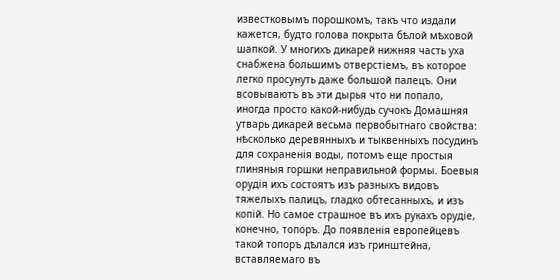известковымъ порошкомъ, такъ что издали кажется, будто голова покрыта бѣлой мѣховой шапкой. У многихъ дикарей нижняя часть уха снабжена большимъ отверстіемъ, въ которое легко просунуть даже большой палецъ. Они всовываютъ въ эти дырья что ни попало, иногда просто какой-нибудь сучокъ Домашняя утварь дикарей весьма первобытнаго свойства: нѣсколько деревянныхъ и тыквенныхъ посудинъ для сохраненія воды, потомъ еще простыя глиняныя горшки неправильной формы. Боевыя орудія ихъ состоятъ изъ разныхъ видовъ тяжелыхъ палицъ, гладко обтесанныхъ, и изъ копій. Но самое страшное въ ихъ рукахъ орудіе, конечно, топоръ. До появленія европейцевъ такой топоръ дѣлался изъ гринштейна, вставляемаго въ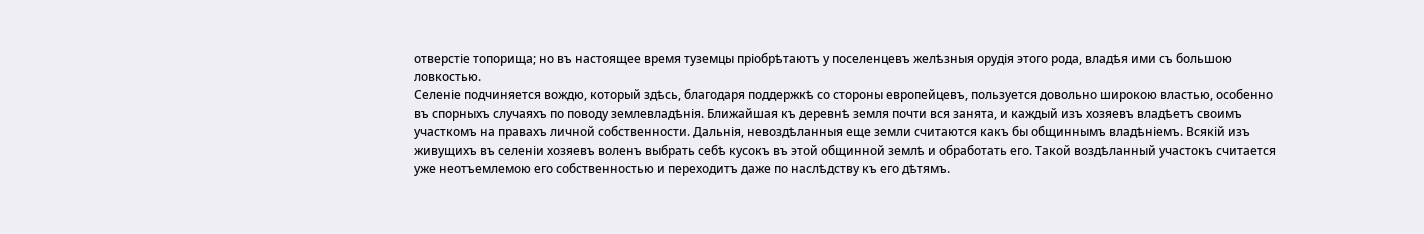отверстіе топорища; но въ настоящее время туземцы пріобрѣтаютъ у поселенцевъ желѣзныя орудія этого рода, владѣя ими съ большою ловкостью.
Селеніе подчиняется вождю, который здѣсь, благодаря поддержкѣ со стороны европейцевъ, пользуется довольно широкою властью, особенно въ спорныхъ случаяхъ по поводу землевладѣнія. Ближайшая къ деревнѣ земля почти вся занята, и каждый изъ хозяевъ владѣетъ своимъ участкомъ на правахъ личной собственности. Дальнія, невоздѣланныя еще земли считаются какъ бы общиннымъ владѣніемъ. Всякій изъ живущихъ въ селеніи хозяевъ воленъ выбрать себѣ кусокъ въ этой общинной землѣ и обработать его. Такой воздѣланный участокъ считается уже неотъемлемою его собственностью и переходитъ даже по наслѣдству къ его дѣтямъ.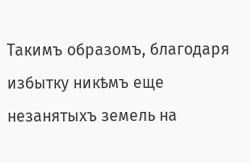Такимъ образомъ, благодаря избытку никѣмъ еще незанятыхъ земель на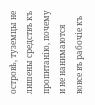островѣ, туземцы не лишены средствъ къ пропитанію, почему и не нанимаются вовсе въ рабочіе къ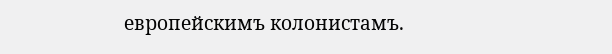европейскимъ колонистамъ.